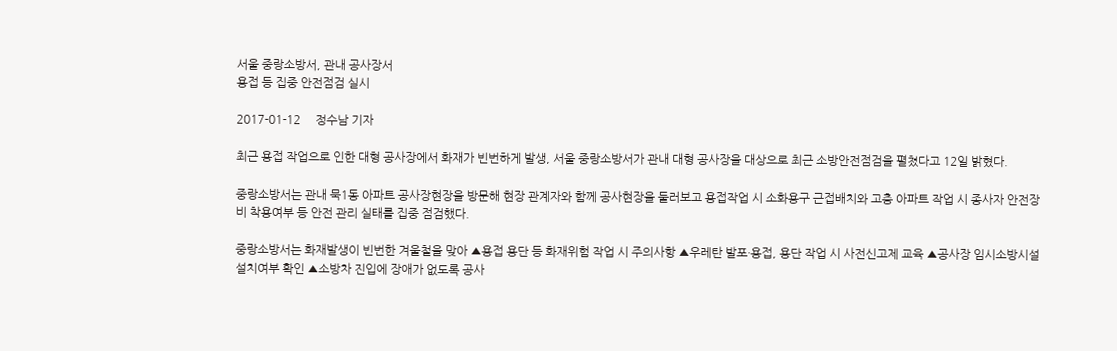서울 중랑소방서, 관내 공사장서
용접 등 집중 안전점검 실시

2017-01-12     정수남 기자

최근 용접 작업으로 인한 대형 공사장에서 화재가 빈번하게 발생, 서울 중랑소방서가 관내 대형 공사장을 대상으로 최근 소방안전점검을 펼쳤다고 12일 밝혔다.

중랑소방서는 관내 묵1동 아파트 공사장현장을 방문해 현장 관계자와 함께 공사현장을 둘러보고 용접작업 시 소화용구 근접배치와 고층 아파트 작업 시 종사자 안전장비 착용여부 등 안전 관리 실태를 집중 점검했다.

중랑소방서는 화재발생이 빈번한 겨울철을 맞아 ▲용접 용단 등 화재위험 작업 시 주의사항 ▲우레탄 발포·용접, 용단 작업 시 사전신고제 교육 ▲공사장 임시소방시설 설치여부 확인 ▲소방차 진입에 장애가 없도록 공사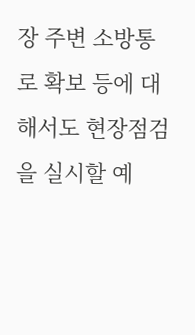장 주변 소방통로 확보 등에 대해서도 현장점검을 실시할 예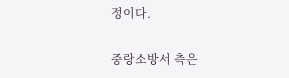정이다.

중랑소방서 측은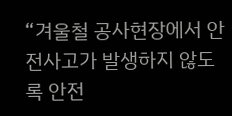“겨울철 공사현장에서 안전사고가 발생하지 않도록 안전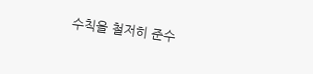수칙을 철저히 준수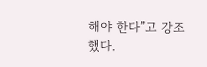해야 한다”고 강조했다.